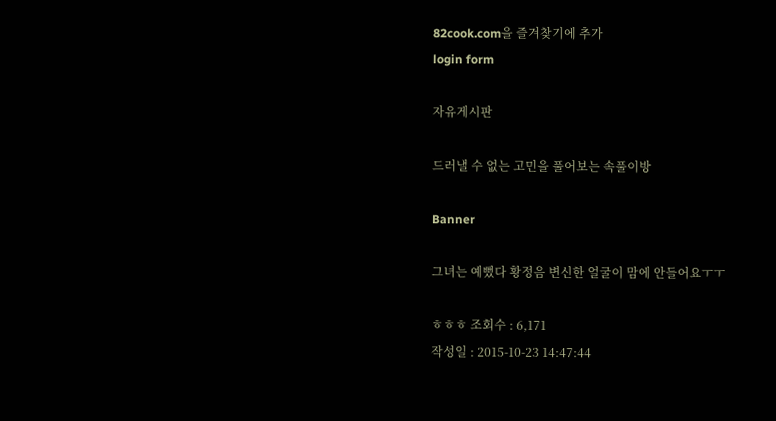82cook.com을 즐겨찾기에 추가
login form

자유게시판

드러낼 수 없는 고민을 풀어보는 속풀이방

Banner

그녀는 예뻤다 황정음 변신한 얼굴이 맘에 안들어요ㅜㅜ

ㅎㅎㅎ 조회수 : 6,171
작성일 : 2015-10-23 14:47:44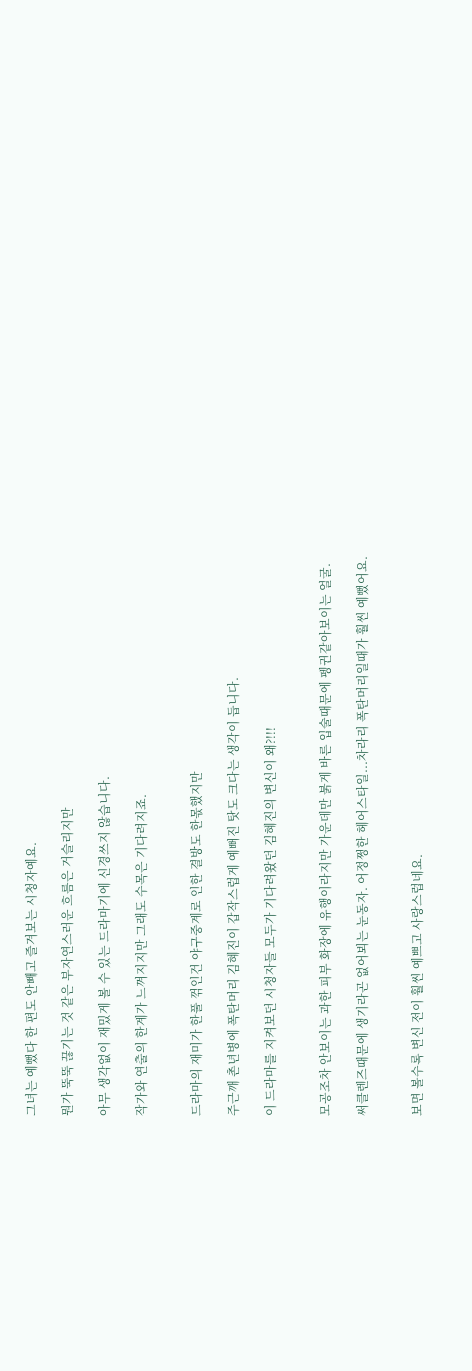그녀는 예뻤다 한 편도 안빼고 즐겨보는 시청자예요.

뭔가 뚝뚝 끊기는 것 같은 부자연스러운 흐름은 거슬리지만

아무 생각없이 재밌게 볼 수 있는 드라마기에 신경쓰지 않습니다.

작가와 연출의 한계가 느껴지지만 그래도 수목은 기다려지죠.


드라마의 재미가 한풀 꺾인건 야구중계로 인한 결방도 한몫했지만

주근깨 촌년병에 폭탄머리 김혜진이 갑작스럽게 예뻐진 탓도 크다는 생각이 듭니다.

이 드라마를 지켜보던 시청자들 모두가 기다려왔던 김혜진의 변신이 왜?!!!


모공조차 안보이는 과한 피부 화장에 유행이라지만 가운데만 붉게 바른 입술때문에 펭귄같아보이는 얼굴.

써클렌즈때문에 생기라곤 없어뵈는 눈동자. 어정쩡한 헤어스타일...차라리 폭탄머리일때가 훨씬 예뻤어요.


보면 볼수록 변신 전이 훨씬 예쁘고 사랑스럽네요.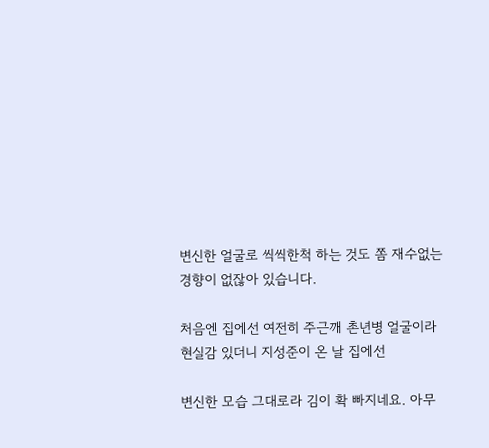변신한 얼굴로 씩씩한척 하는 것도 쫌 재수없는 경향이 없잖아 있습니다.

처음엔 집에선 여전히 주근깨 촌년병 얼굴이라 현실감 있더니 지성준이 온 날 집에선

변신한 모습 그대로라 김이 확 빠지네요. 아무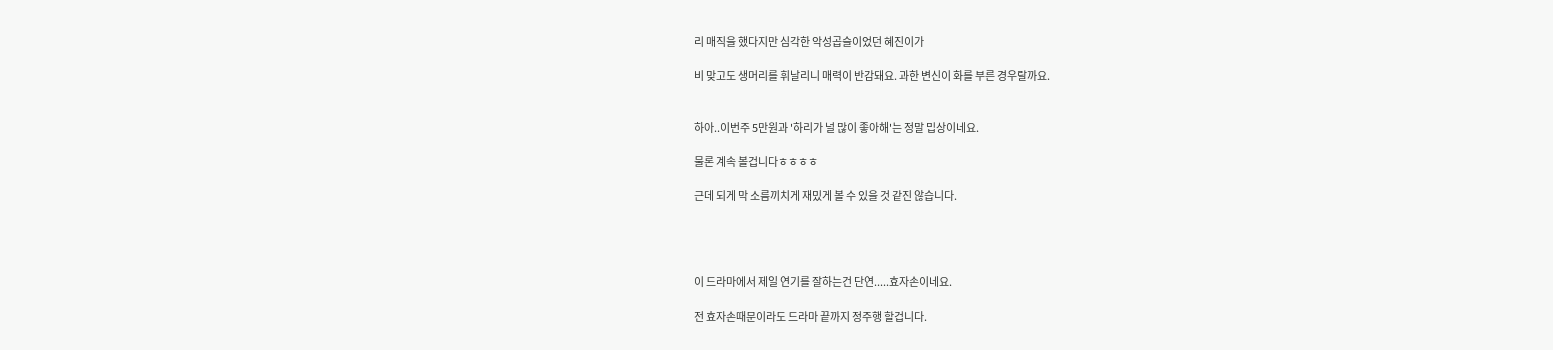리 매직을 했다지만 심각한 악성곱슬이었던 혜진이가

비 맞고도 생머리를 휘날리니 매력이 반감돼요. 과한 변신이 화를 부른 경우랄까요.


하아..이번주 5만원과 '하리가 널 많이 좋아해'는 정말 밉상이네요.

물론 계속 볼겁니다ㅎㅎㅎㅎ

근데 되게 막 소름끼치게 재밌게 볼 수 있을 것 같진 않습니다.




이 드라마에서 제일 연기를 잘하는건 단연.....효자손이네요.

전 효자손때문이라도 드라마 끝까지 정주행 할겁니다.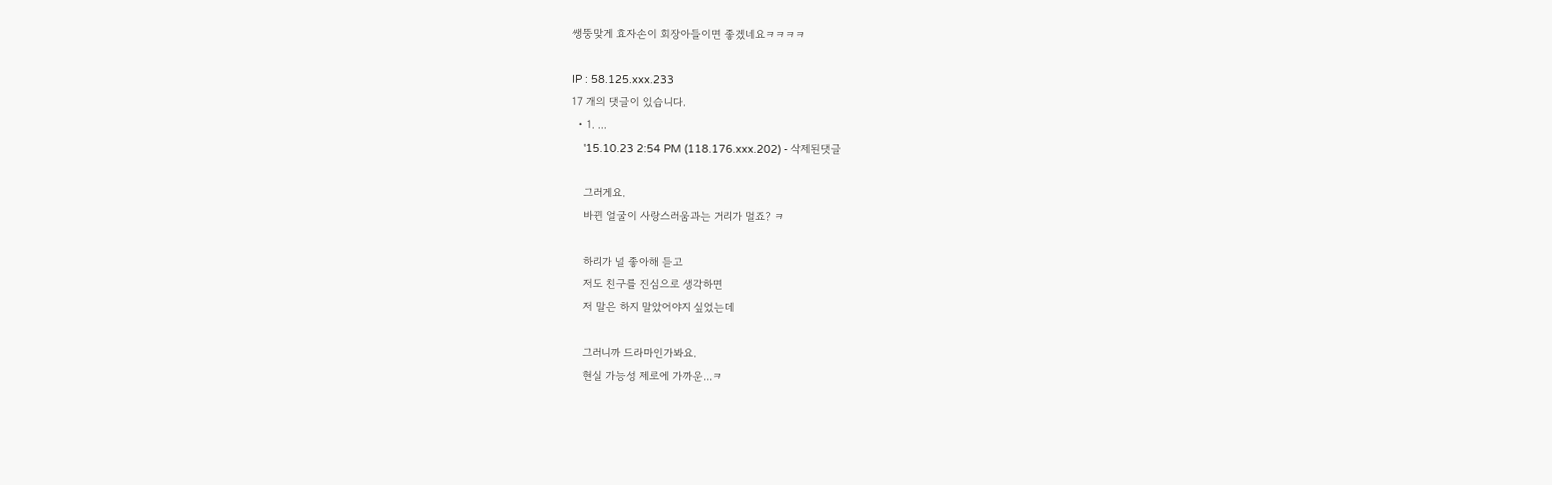쌩뚱맞게 효자손이 회장아들이면 좋겠네요ㅋㅋㅋㅋ

IP : 58.125.xxx.233
17 개의 댓글이 있습니다.
  • 1. ...
    '15.10.23 2:54 PM (118.176.xxx.202) - 삭제된댓글

    그러게요.
    바뀐 얼굴이 사랑스러움과는 거리가 멀죠? ㅋ

    하리가 널 좋아해 듣고
    저도 친구를 진심으로 생각하면
    저 말은 하지 말았어야지 싶었는데

    그러니까 드라마인가봐요.
    현실 가능성 제로에 가까운...ㅋ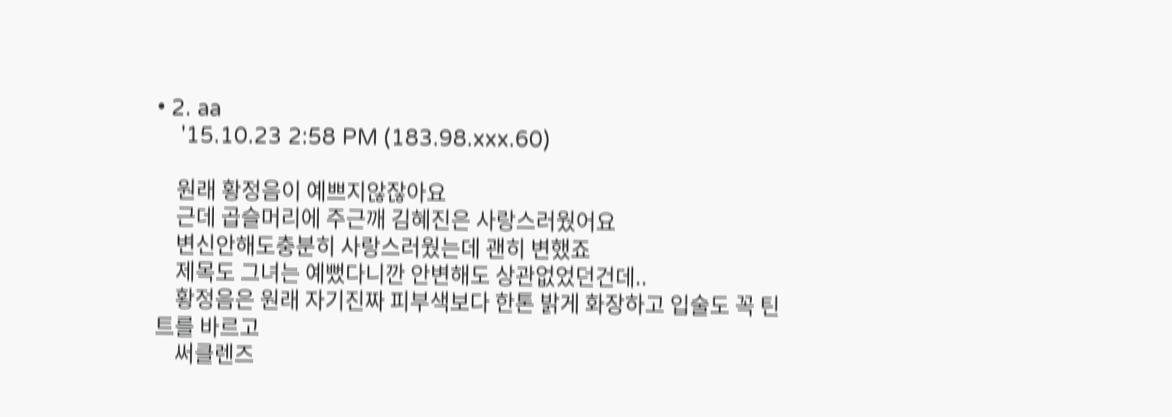• 2. aa
    '15.10.23 2:58 PM (183.98.xxx.60)

    원래 황정음이 예쁘지않잖아요
    근데 곱슬머리에 주근깨 김혜진은 사랑스러웠어요
    변신안해도충분히 사랑스러웠는데 괜히 변했죠
    제목도 그녀는 예뻤다니깐 안변해도 상관없었던건데..
    황정음은 원래 자기진짜 피부색보다 한톤 밝게 화장하고 입술도 꼭 틴트를 바르고
    써클렌즈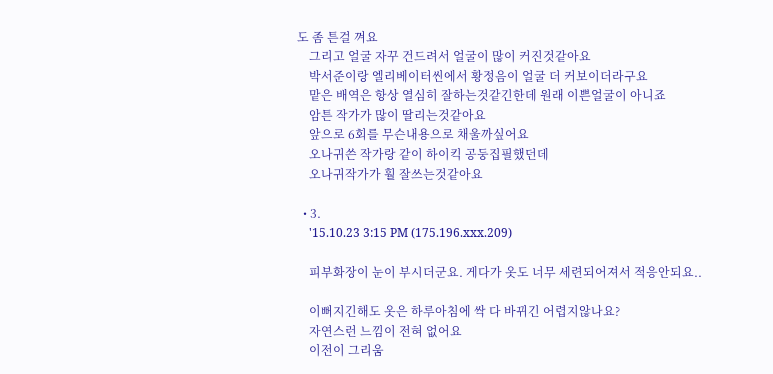도 좀 튼걸 껴요
    그리고 얼굴 자꾸 건드려서 얼굴이 많이 커진것같아요
    박서준이랑 엘리베이터씬에서 황정음이 얼굴 더 커보이더라구요
    맡은 배역은 항상 열심히 잘하는것같긴한데 원래 이쁜얼굴이 아니죠
    암튼 작가가 많이 딸리는것같아요
    앞으로 6회를 무슨내용으로 채울까싶어요
    오나귀쓴 작가랑 같이 하이킥 공둥집필했던데
    오나귀작가가 훨 잘쓰는것같아요

  • 3.
    '15.10.23 3:15 PM (175.196.xxx.209)

    피부화장이 눈이 부시더군요. 게다가 옷도 너무 세련되어져서 적응안되요..

    이뻐지긴해도 옷은 하루아침에 싹 다 바뀌긴 어렵지않나요?
    자연스런 느낌이 전혀 없어요
    이전이 그리움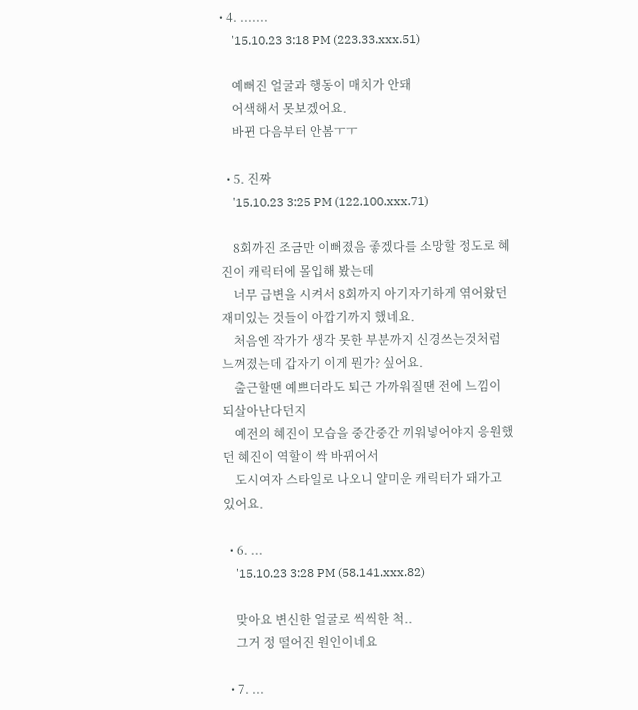• 4. .......
    '15.10.23 3:18 PM (223.33.xxx.51)

    예뻐진 얼굴과 행동이 매치가 안돼
    어색해서 못보겠어요.
    바뀐 다음부터 안봄ㅜㅜ

  • 5. 진짜
    '15.10.23 3:25 PM (122.100.xxx.71)

    8회까진 조금만 이뻐졌음 좋겠다를 소망할 정도로 혜진이 캐릭터에 몰입해 봤는데
    너무 급변을 시켜서 8회까지 아기자기하게 엮어왔던 재미있는 것들이 아깝기까지 했네요.
    처음엔 작가가 생각 못한 부분까지 신경쓰는것처럼 느껴졌는데 갑자기 이게 뭔가? 싶어요.
    출근할땐 예쁘더라도 퇴근 가까워질땐 전에 느낌이 되살아난다던지
    예전의 혜진이 모습을 중간중간 끼워넣어야지 응원했던 혜진이 역할이 싹 바뀌어서
    도시여자 스타일로 나오니 얄미운 캐릭터가 돼가고 있어요.

  • 6. ...
    '15.10.23 3:28 PM (58.141.xxx.82)

    맞아요 변신한 얼굴로 씩씩한 척..
    그거 정 떨어진 원인이네요

  • 7. ...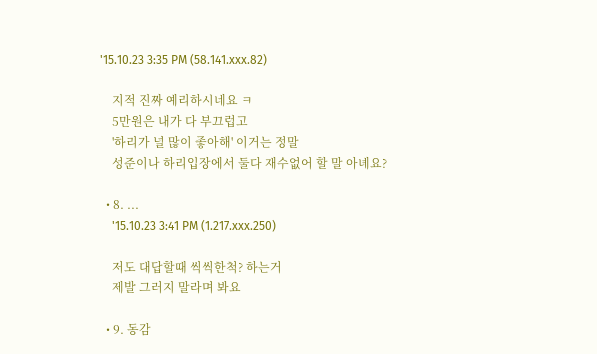'15.10.23 3:35 PM (58.141.xxx.82)

    지적 진짜 예리하시네요 ㅋ
    5만원은 내가 다 부끄럽고
    '하리가 널 많이 좋아해' 이거는 정말
    성준이나 하리입장에서 둘다 재수없어 할 말 아녜요?

  • 8. ...
    '15.10.23 3:41 PM (1.217.xxx.250)

    저도 대답할때 씩씩한척? 하는거
    제발 그러지 말라며 봐요

  • 9. 동감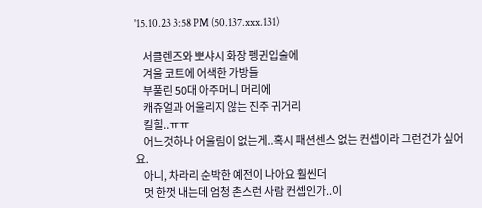'15.10.23 3:58 PM (50.137.xxx.131)

    서클렌즈와 뽀샤시 화장 펭귄입술에
    겨울 코트에 어색한 가방들
    부풀린 50대 아주머니 머리에
    캐쥬얼과 어울리지 않는 진주 귀거리
    킬힐..ㅠㅠ
    어느것하나 어울림이 없는게..혹시 패션센스 없는 컨셉이라 그런건가 싶어요.
    아니, 차라리 순박한 예전이 나아요 훨씬더
    멋 한껏 내는데 엄청 촌스런 사람 컨셉인가..이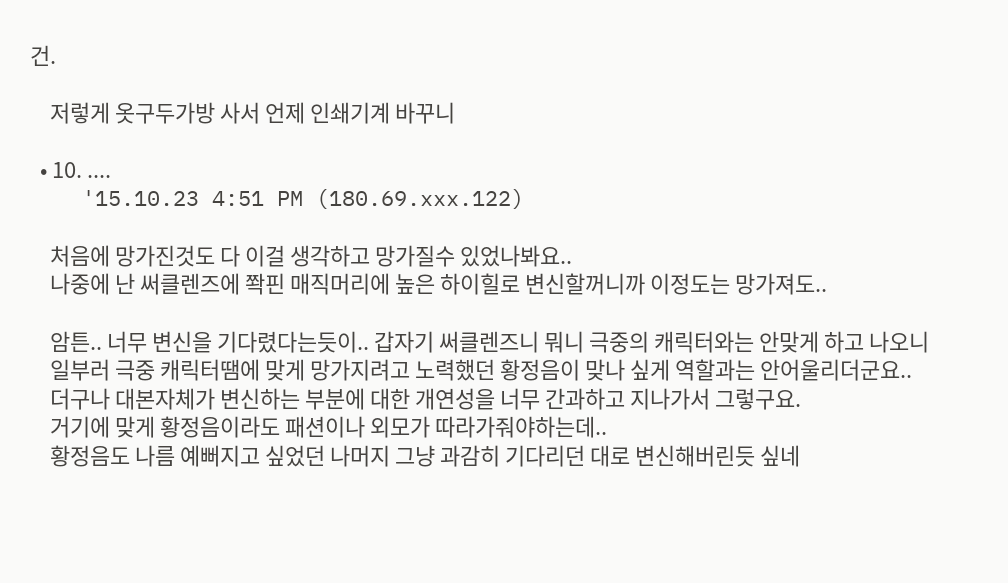건.

    저렇게 옷구두가방 사서 언제 인쇄기계 바꾸니

  • 10. ....
    '15.10.23 4:51 PM (180.69.xxx.122)

    처음에 망가진것도 다 이걸 생각하고 망가질수 있었나봐요..
    나중에 난 써클렌즈에 쫙핀 매직머리에 높은 하이힐로 변신할꺼니까 이정도는 망가져도..

    암튼.. 너무 변신을 기다렸다는듯이.. 갑자기 써클렌즈니 뭐니 극중의 캐릭터와는 안맞게 하고 나오니
    일부러 극중 캐릭터땜에 맞게 망가지려고 노력했던 황정음이 맞나 싶게 역할과는 안어울리더군요..
    더구나 대본자체가 변신하는 부분에 대한 개연성을 너무 간과하고 지나가서 그렇구요.
    거기에 맞게 황정음이라도 패션이나 외모가 따라가줘야하는데..
    황정음도 나름 예뻐지고 싶었던 나머지 그냥 과감히 기다리던 대로 변신해버린듯 싶네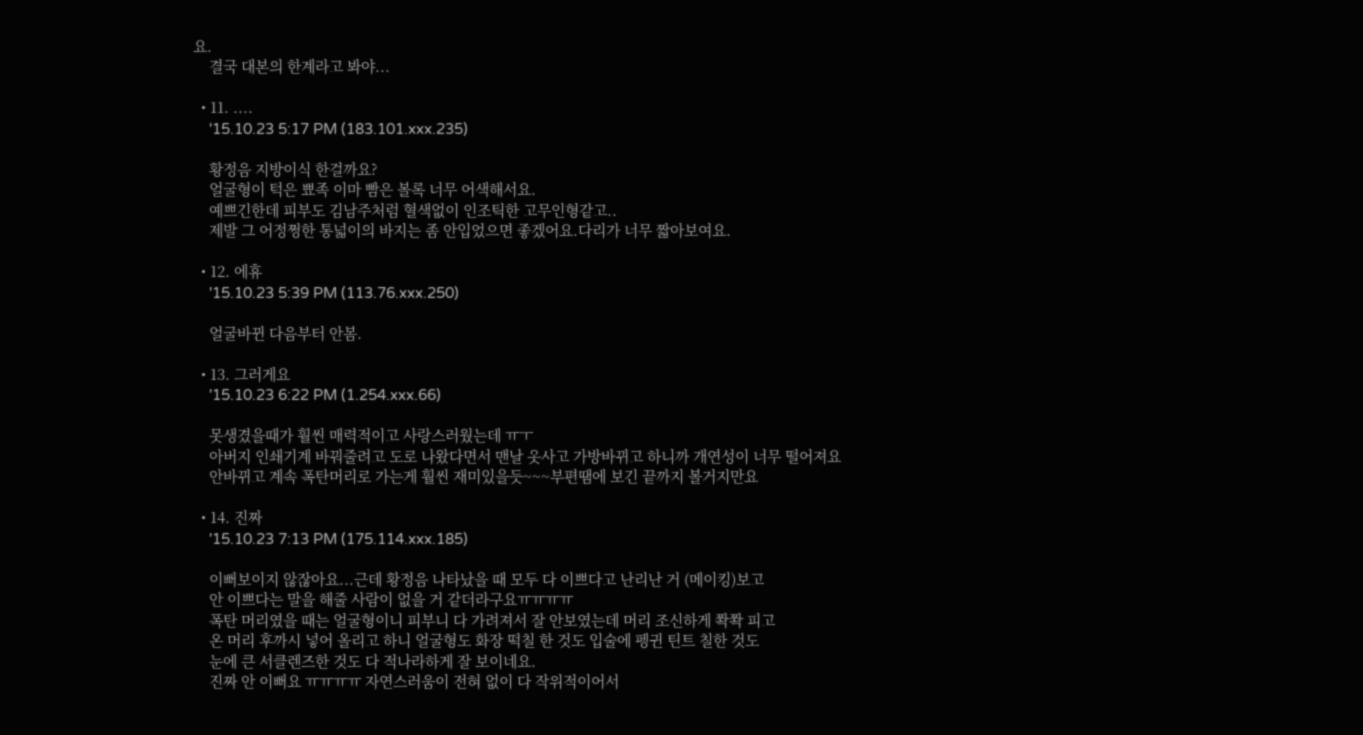요.
    결국 대본의 한계라고 봐야...

  • 11. ....
    '15.10.23 5:17 PM (183.101.xxx.235)

    황정음 지방이식 한걸까요?
    얼굴형이 턱은 뾰족 이마 빰은 볼록 너무 어색해서요.
    예쁘긴한데 피부도 김남주처럼 혈색없이 인조틱한 고무인형같고..
    제발 그 어정쩡한 통넓이의 바지는 좀 안입었으면 좋겠어요.다리가 너무 짧아보여요.

  • 12. 에휴
    '15.10.23 5:39 PM (113.76.xxx.250)

    얼굴바뀐 다음부터 안봄.

  • 13. 그러게요
    '15.10.23 6:22 PM (1.254.xxx.66)

    못생겼을때가 훨씬 매력적이고 사랑스러웠는데 ㅠㅜ
    아버지 인쇄기계 바꿔줄려고 도로 나왔다면서 맨날 옷사고 가방바뀌고 하니까 개연성이 너무 떨어져요
    안바뀌고 계속 폭탄머리로 가는게 훨씬 재미있을듯~~~부편땜에 보긴 끝까지 볼거지만요

  • 14. 진짜
    '15.10.23 7:13 PM (175.114.xxx.185)

    이뻐보이지 않잖아요...근데 황정음 나타났을 때 모두 다 이쁘다고 난리난 거 (메이킹)보고
    안 이쁘다는 말을 해줄 사람이 없을 거 같더라구요ㅠㅠㅠㅠ
    폭탄 머리였을 때는 얼굴형이니 피부니 다 가려져서 잘 안보였는데 머리 조신하게 쫙쫙 피고
    온 머리 후까시 넣어 올리고 하니 얼굴형도 화장 떡칠 한 것도 입술에 펭귄 틴트 칠한 것도
    눈에 큰 서클렌즈한 것도 다 적나라하게 잘 보이네요.
    진짜 안 이뻐요 ㅠㅠㅠㅠ 자연스러움이 전혀 없이 다 작위적이어서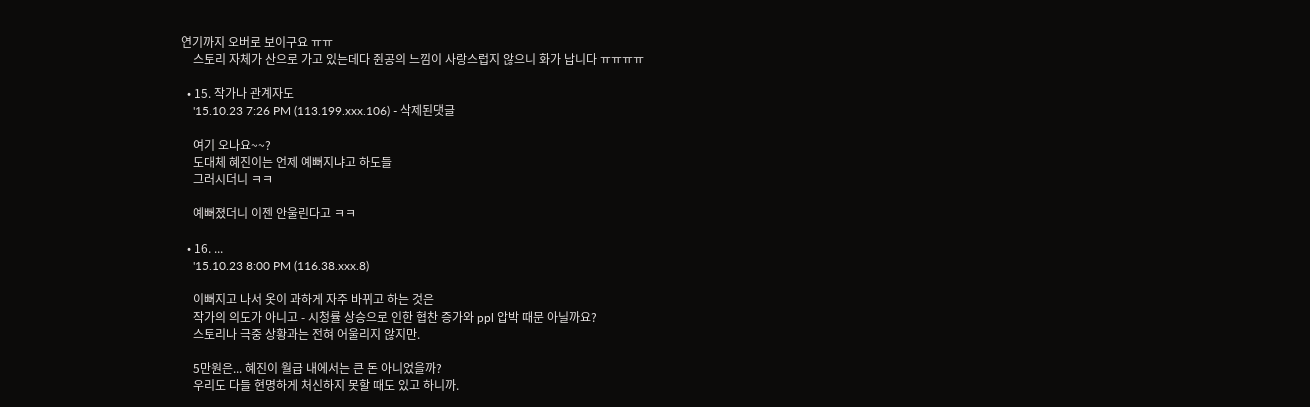연기까지 오버로 보이구요 ㅠㅠ
    스토리 자체가 산으로 가고 있는데다 쥔공의 느낌이 사랑스럽지 않으니 화가 납니다 ㅠㅠㅠㅠ

  • 15. 작가나 관계자도
    '15.10.23 7:26 PM (113.199.xxx.106) - 삭제된댓글

    여기 오나요~~?
    도대체 혜진이는 언제 예뻐지냐고 하도들
    그러시더니 ㅋㅋ

    예뻐졌더니 이젠 안울린다고 ㅋㅋ

  • 16. ...
    '15.10.23 8:00 PM (116.38.xxx.8)

    이뻐지고 나서 옷이 과하게 자주 바뀌고 하는 것은
    작가의 의도가 아니고 - 시청률 상승으로 인한 협찬 증가와 ppl 압박 때문 아닐까요?
    스토리나 극중 상황과는 전혀 어울리지 않지만.

    5만원은... 혜진이 월급 내에서는 큰 돈 아니었을까?
    우리도 다들 현명하게 처신하지 못할 때도 있고 하니까.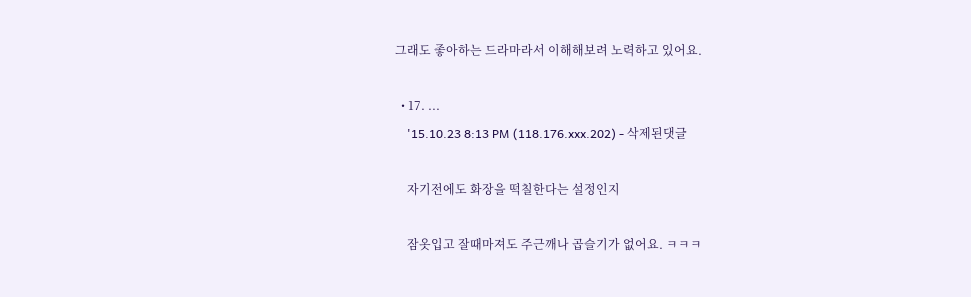그래도 좋아하는 드라마라서 이해해보려 노력하고 있어요.

  • 17. ...
    '15.10.23 8:13 PM (118.176.xxx.202) - 삭제된댓글

    자기전에도 화장을 떡칠한다는 설정인지

    잠옷입고 잘때마져도 주근깨나 곱슬기가 없어요. ㅋㅋㅋ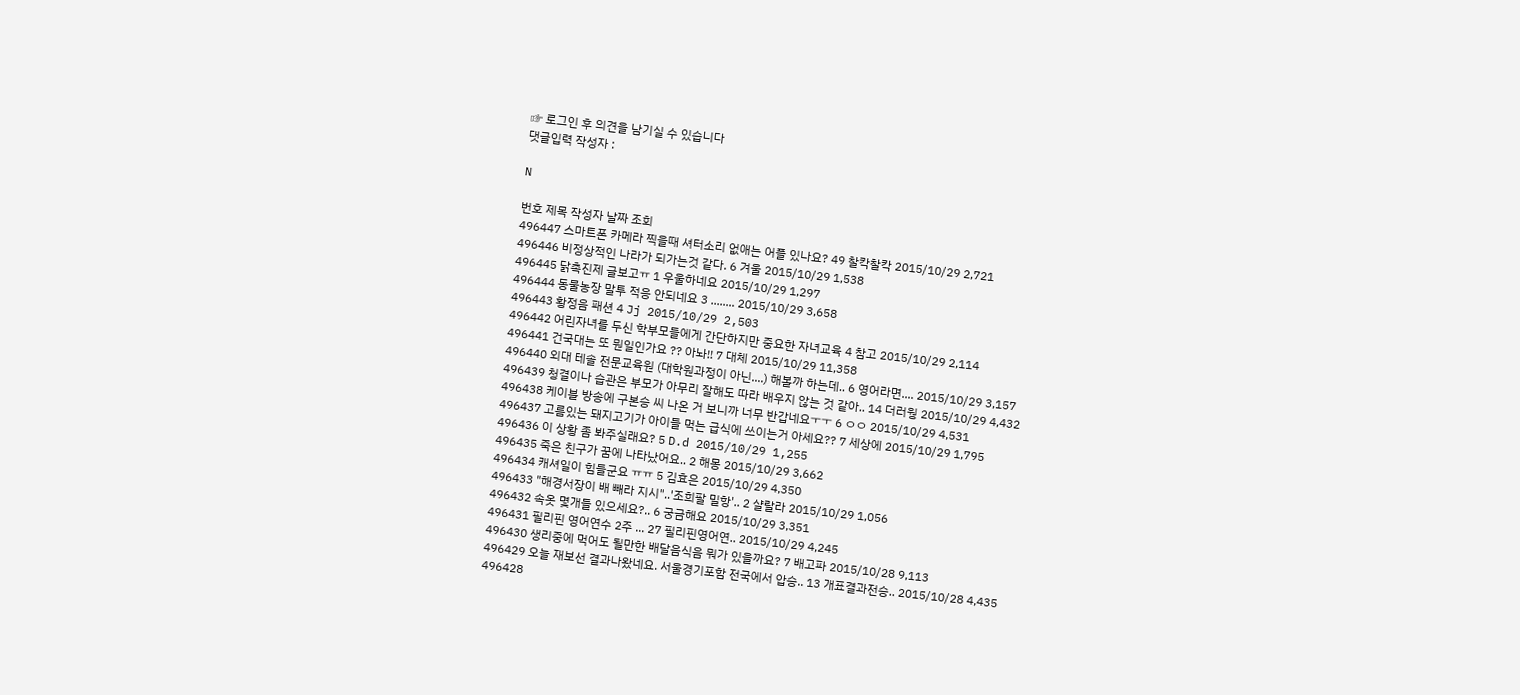☞ 로그인 후 의견을 남기실 수 있습니다
댓글입력 작성자 :

N

번호 제목 작성자 날짜 조회
496447 스마트폰 카메라 찍을때 셔터소리 없애는 어플 있나요? 49 찰칵찰칵 2015/10/29 2,721
496446 비정상적인 나라가 되가는것 같다. 6 겨울 2015/10/29 1,538
496445 닭촉진제 글보고ㅠ 1 우울하네요 2015/10/29 1,297
496444 동물농장 말투 적응 안되네요 3 ........ 2015/10/29 3,658
496443 황정음 패션 4 Jj 2015/10/29 2,503
496442 어린자녀를 두신 학부모들에게 간단하지만 중요한 자녀교육 4 참고 2015/10/29 2,114
496441 건국대는 또 뭔일인가요 ?? 아놔!! 7 대체 2015/10/29 11,358
496440 외대 테솔 전문교육원 (대학원과정이 아닌....) 해볼까 하는데.. 6 영어라면.... 2015/10/29 3,157
496439 청결이나 습관은 부모가 아무리 잘해도 따라 배우지 않는 것 같아.. 14 더러웡 2015/10/29 4,432
496438 케이블 방송에 구본승 씨 나온 거 보니까 너무 반갑네요ㅜㅜ 6 ㅇㅇ 2015/10/29 4,531
496437 고름있는 돼지고기가 아이들 먹는 급식에 쓰이는거 아세요?? 7 세상에 2015/10/29 1,795
496436 이 상황 좀 봐주실래요? 5 D.d 2015/10/29 1,255
496435 죽은 친구가 꿈에 나타났어요.. 2 해몽 2015/10/29 3,662
496434 캐셔일이 힘들군요 ㅠㅠ 5 김효은 2015/10/29 4,350
496433 "해경서장이 배 빼라 지시"..'조희팔 밀항'.. 2 샬랄라 2015/10/29 1,056
496432 속옷 몇개들 있으세요?.. 6 궁금해요 2015/10/29 3,351
496431 필리핀 영어연수 2주 ... 27 필리핀영어연.. 2015/10/29 4,245
496430 생리중에 먹어도 될만한 배달음식음 뭐가 있을까요? 7 배고파 2015/10/28 9,113
496429 오늘 재보선 결과나왔네요. 서울경기포함 전국에서 압승.. 13 개표결과전승.. 2015/10/28 4,435
496428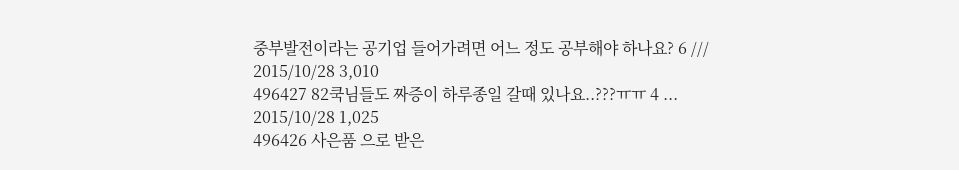중부발전이라는 공기업 들어가려면 어느 정도 공부해야 하나요? 6 /// 2015/10/28 3,010
496427 82쿡님들도 짜증이 하루종일 갈때 있나요..???ㅠㅠ 4 ... 2015/10/28 1,025
496426 사은품 으로 받은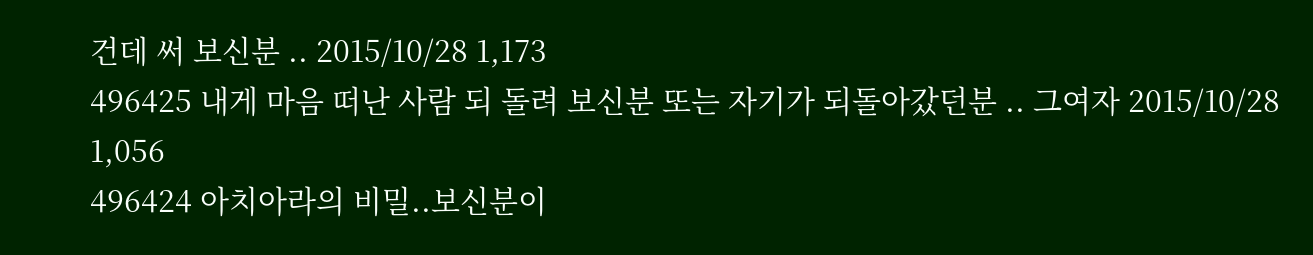건데 써 보신분 .. 2015/10/28 1,173
496425 내게 마음 떠난 사람 되 돌려 보신분 또는 자기가 되돌아갔던분 .. 그여자 2015/10/28 1,056
496424 아치아라의 비밀..보신분이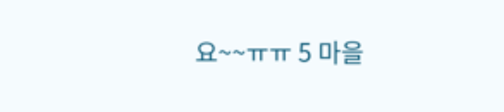요~~ㅠㅠ 5 마을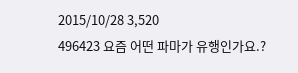2015/10/28 3,520
496423 요즘 어떤 파마가 유행인가요.?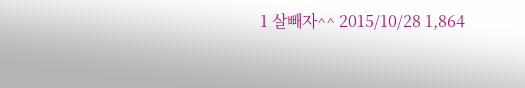1 살빼자^^ 2015/10/28 1,864